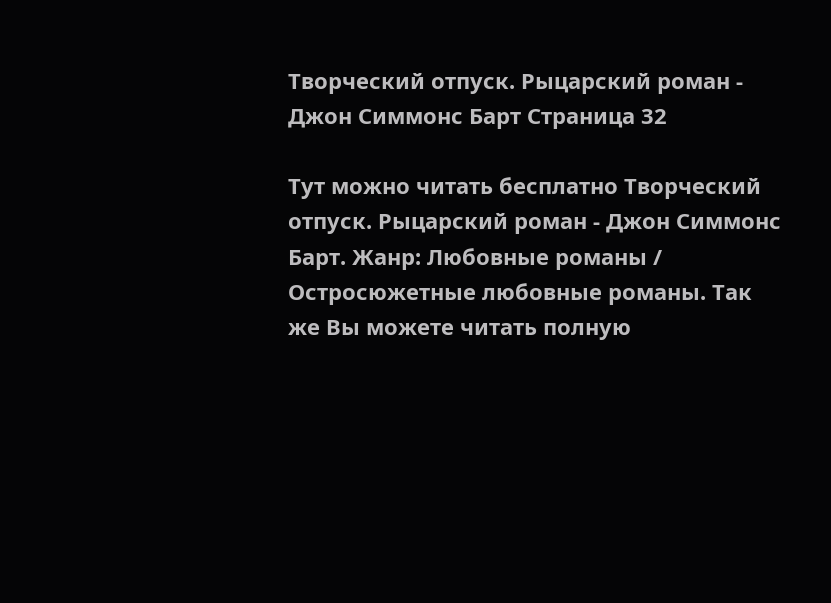Творческий отпуск. Рыцарский роман - Джон Симмонс Барт Страница 32

Тут можно читать бесплатно Творческий отпуск. Рыцарский роман - Джон Симмонс Барт. Жанр: Любовные романы / Остросюжетные любовные романы. Так же Вы можете читать полную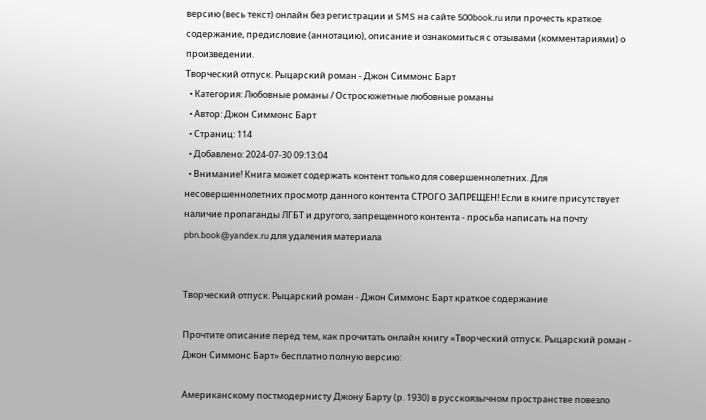версию (весь текст) онлайн без регистрации и SMS на сайте 500book.ru или прочесть краткое содержание, предисловие (аннотацию), описание и ознакомиться с отзывами (комментариями) о произведении.
Творческий отпуск. Рыцарский роман - Джон Симмонс Барт
  • Категория: Любовные романы / Остросюжетные любовные романы
  • Автор: Джон Симмонс Барт
  • Страниц: 114
  • Добавлено: 2024-07-30 09:13:04
  • Внимание! Книга может содержать контент только для совершеннолетних. Для несовершеннолетних просмотр данного контента СТРОГО ЗАПРЕЩЕН! Если в книге присутствует наличие пропаганды ЛГБТ и другого, запрещенного контента - просьба написать на почту pbn.book@yandex.ru для удаления материала


Творческий отпуск. Рыцарский роман - Джон Симмонс Барт краткое содержание

Прочтите описание перед тем, как прочитать онлайн книгу «Творческий отпуск. Рыцарский роман - Джон Симмонс Барт» бесплатно полную версию:

Американскому постмодернисту Джону Барту (р. 1930) в русскоязычном пространстве повезло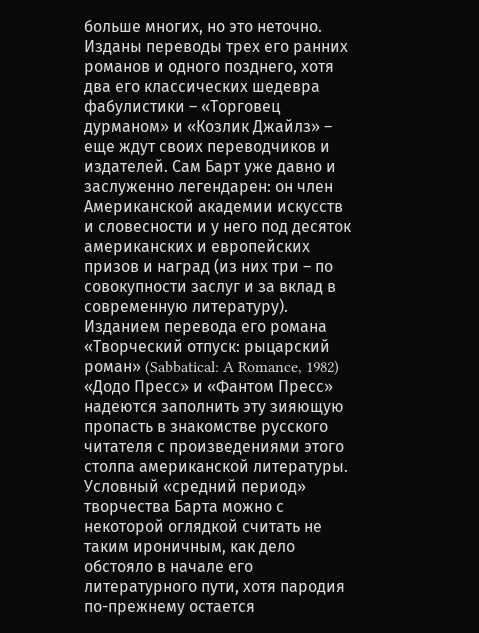больше многих, но это неточно. Изданы переводы трех его ранних романов и одного позднего, хотя два его классических шедевра фабулистики – «Торговец дурманом» и «Козлик Джайлз» – еще ждут своих переводчиков и издателей. Сам Барт уже давно и заслуженно легендарен: он член Американской академии искусств и словесности и у него под десяток американских и европейских призов и наград (из них три – по совокупности заслуг и за вклад в современную литературу).
Изданием перевода его романа «Творческий отпуск: рыцарский роман» (Sabbatical: A Romance, 1982) «Додо Пресс» и «Фантом Пресс» надеются заполнить эту зияющую пропасть в знакомстве русского читателя с произведениями этого столпа американской литературы. Условный «средний период» творчества Барта можно с некоторой оглядкой считать не таким ироничным, как дело обстояло в начале его литературного пути, хотя пародия по-прежнему остается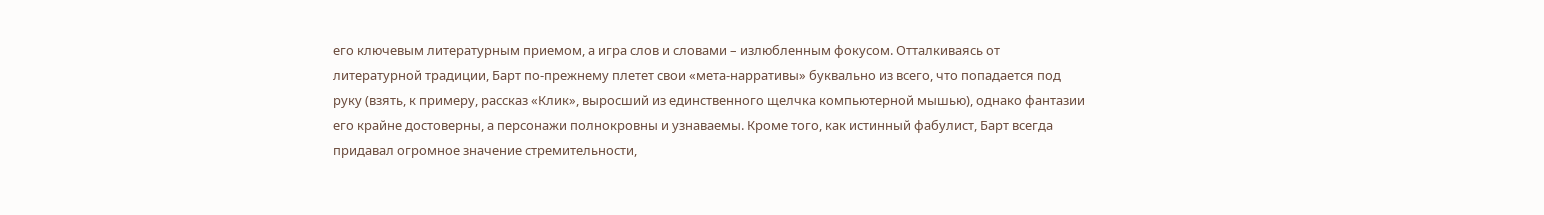его ключевым литературным приемом, а игра слов и словами – излюбленным фокусом. Отталкиваясь от литературной традиции, Барт по-прежнему плетет свои «мета-нарративы» буквально из всего, что попадается под руку (взять, к примеру, рассказ «Клик», выросший из единственного щелчка компьютерной мышью), однако фантазии его крайне достоверны, а персонажи полнокровны и узнаваемы. Кроме того, как истинный фабулист, Барт всегда придавал огромное значение стремительности,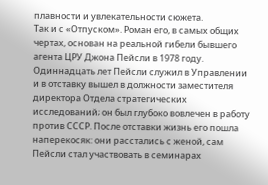плавности и увлекательности сюжета.
Так и с «Отпуском». Роман его, в самых общих чертах, основан на реальной гибели бывшего агента ЦРУ Джона Пейсли в 1978 году. Одиннадцать лет Пейсли служил в Управлении и в отставку вышел в должности заместителя директора Отдела стратегических исследований; он был глубоко вовлечен в работу против СССР. После отставки жизнь его пошла наперекосяк: они расстались с женой, сам Пейсли стал участвовать в семинарах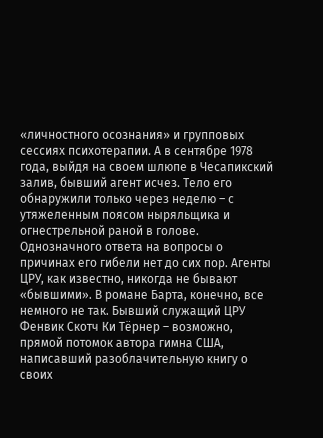«личностного осознания» и групповых сессиях психотерапии. А в сентябре 1978 года, выйдя на своем шлюпе в Чесапикский залив, бывший агент исчез. Тело его обнаружили только через неделю – с утяжеленным поясом ныряльщика и огнестрельной раной в голове. Однозначного ответа на вопросы о причинах его гибели нет до сих пор. Агенты ЦРУ, как известно, никогда не бывают «бывшими». В романе Барта, конечно, все немного не так. Бывший служащий ЦРУ Фенвик Скотч Ки Тёрнер – возможно, прямой потомок автора гимна США, написавший разоблачительную книгу о своих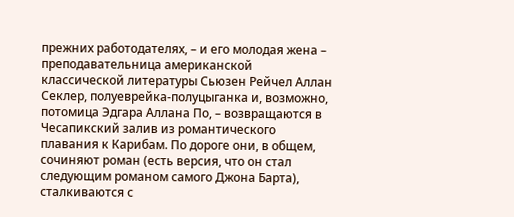прежних работодателях, – и его молодая жена – преподавательница американской классической литературы Сьюзен Рейчел Аллан Секлер, полуеврейка-полуцыганка и, возможно, потомица Эдгара Аллана По, – возвращаются в Чесапикский залив из романтического плавания к Карибам. По дороге они, в общем, сочиняют роман (есть версия, что он стал следующим романом самого Джона Барта), сталкиваются с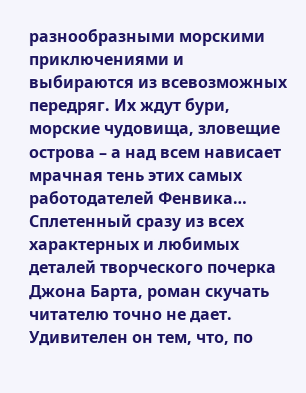разнообразными морскими приключениями и выбираются из всевозможных передряг. Их ждут бури, морские чудовища, зловещие острова – а над всем нависает мрачная тень этих самых работодателей Фенвика…
Сплетенный сразу из всех характерных и любимых деталей творческого почерка Джона Барта, роман скучать читателю точно не дает. Удивителен он тем, что, по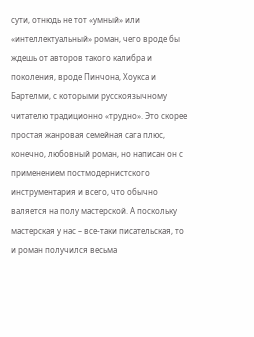сути, отнюдь не тот «умный» или «интеллектуальный» роман, чего вроде бы ждешь от авторов такого калибра и поколения, вроде Пинчона, Хоукса и Бартелми, с которыми русскоязычному читателю традиционно «трудно». Это скорее простая жанровая семейная сага плюс, конечно, любовный роман, но написан он с применением постмодернистского инструментария и всего, что обычно валяется на полу мастерской. А поскольку мастерская у нас – все-таки писательская, то и роман получился весьма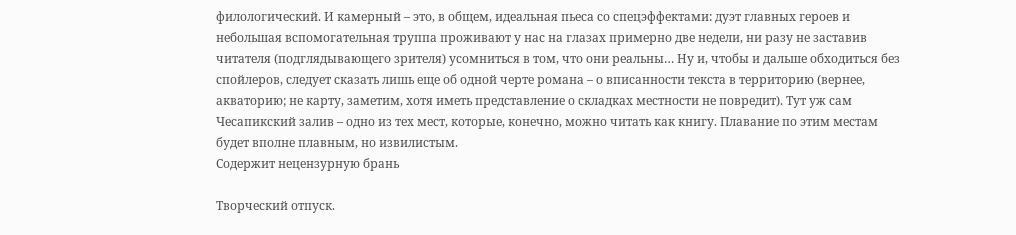филологический. И камерный – это, в общем, идеальная пьеса со спецэффектами: дуэт главных героев и небольшая вспомогательная труппа проживают у нас на глазах примерно две недели, ни разу не заставив читателя (подглядывающего зрителя) усомниться в том, что они реальны… Ну и, чтобы и дальше обходиться без спойлеров, следует сказать лишь еще об одной черте романа – о вписанности текста в территорию (вернее, акваторию; не карту, заметим, хотя иметь представление о складках местности не повредит). Тут уж сам Чесапикский залив – одно из тех мест, которые, конечно, можно читать как книгу. Плавание по этим местам будет вполне плавным, но извилистым.
Содержит нецензурную брань

Творческий отпуск.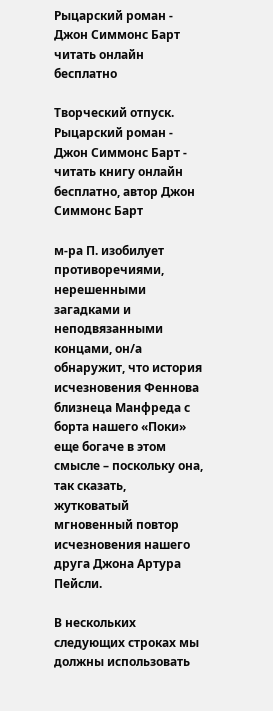Рыцарский роман - Джон Симмонс Барт читать онлайн бесплатно

Творческий отпуск. Рыцарский роман - Джон Симмонс Барт - читать книгу онлайн бесплатно, автор Джон Симмонс Барт

м-ра П. изобилует противоречиями, нерешенными загадками и неподвязанными концами, он/а обнаружит, что история исчезновения Феннова близнеца Манфреда с борта нашего «Поки» еще богаче в этом смысле – поскольку она, так сказать, жутковатый мгновенный повтор исчезновения нашего друга Джона Артура Пейсли.

В нескольких следующих строках мы должны использовать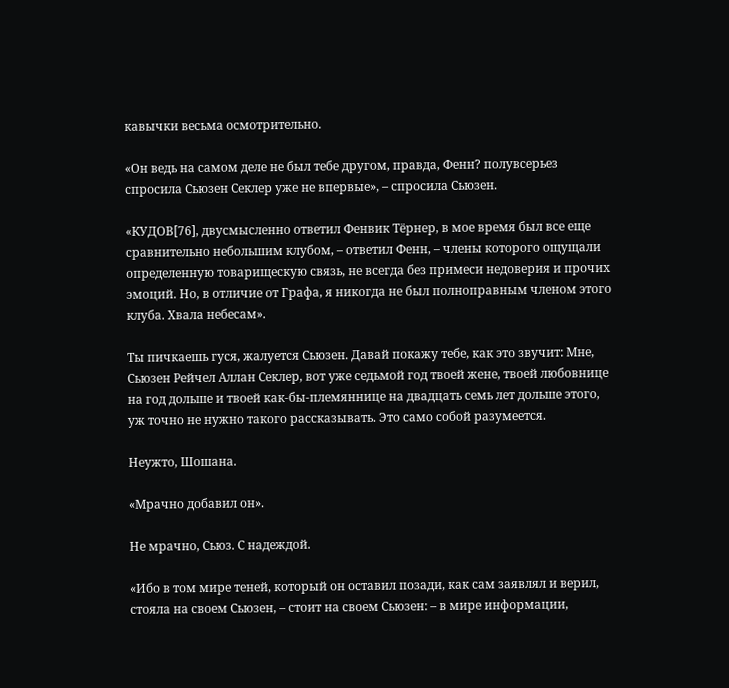кавычки весьма осмотрительно.

«Он ведь на самом деле не был тебе другом, правда, Фенн? полувсерьез спросила Сьюзен Секлер уже не впервые», – спросила Сьюзен.

«КУДОВ[76], двусмысленно ответил Фенвик Тёрнер, в мое время был все еще сравнительно небольшим клубом, – ответил Фенн, – члены которого ощущали определенную товарищескую связь, не всегда без примеси недоверия и прочих эмоций. Но, в отличие от Графа, я никогда не был полноправным членом этого клуба. Хвала небесам».

Ты пичкаешь гуся, жалуется Сьюзен. Давай покажу тебе, как это звучит: Мне, Сьюзен Рейчел Аллан Секлер, вот уже седьмой год твоей жене, твоей любовнице на год дольше и твоей как-бы-племяннице на двадцать семь лет дольше этого, уж точно не нужно такого рассказывать. Это само собой разумеется.

Неужто, Шошана.

«Мрачно добавил он».

Не мрачно, Сьюз. С надеждой.

«Ибо в том мире теней, который он оставил позади, как сам заявлял и верил, стояла на своем Сьюзен, – стоит на своем Сьюзен: – в мире информации,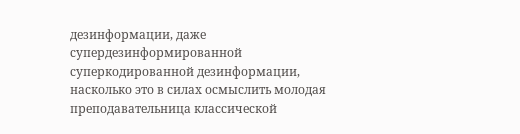дезинформации, даже супердезинформированной суперкодированной дезинформации, насколько это в силах осмыслить молодая преподавательница классической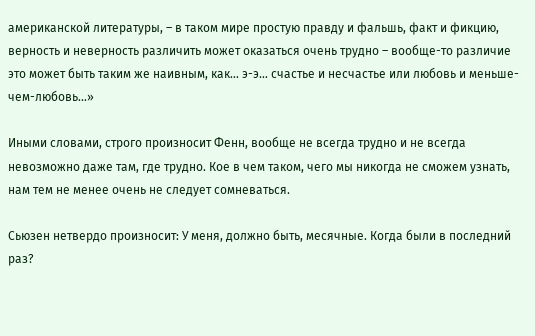американской литературы, – в таком мире простую правду и фальшь, факт и фикцию, верность и неверность различить может оказаться очень трудно – вообще-то различие это может быть таким же наивным, как… э-э… счастье и несчастье или любовь и меньше-чем-любовь…»

Иными словами, строго произносит Фенн, вообще не всегда трудно и не всегда невозможно даже там, где трудно. Кое в чем таком, чего мы никогда не сможем узнать, нам тем не менее очень не следует сомневаться.

Сьюзен нетвердо произносит: У меня, должно быть, месячные. Когда были в последний раз?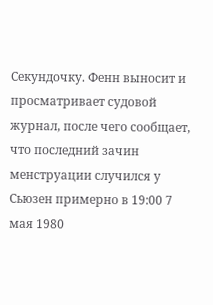Секундочку. Фенн выносит и просматривает судовой журнал, после чего сообщает, что последний зачин менструации случился у Сьюзен примерно в 19:00 7 мая 1980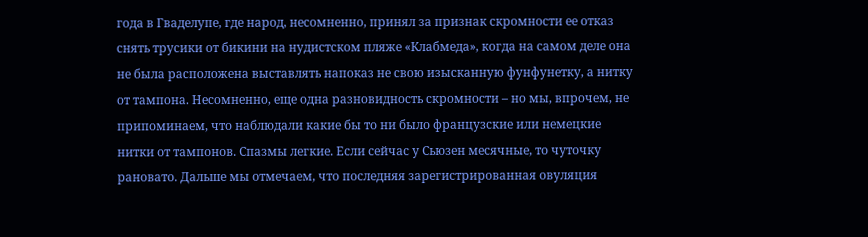года в Гваделупе, где народ, несомненно, принял за признак скромности ее отказ снять трусики от бикини на нудистском пляже «Клабмеда», когда на самом деле она не была расположена выставлять напоказ не свою изысканную фунфунетку, а нитку от тампона. Несомненно, еще одна разновидность скромности – но мы, впрочем, не припоминаем, что наблюдали какие бы то ни было французские или немецкие нитки от тампонов. Спазмы легкие. Если сейчас у Сьюзен месячные, то чуточку рановато. Дальше мы отмечаем, что последняя зарегистрированная овуляция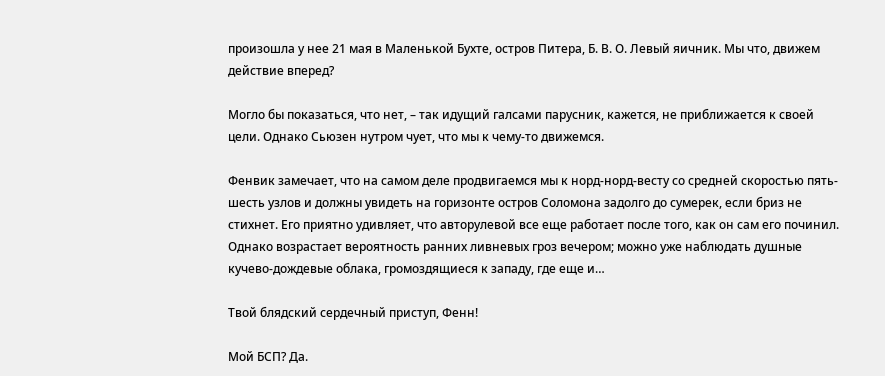произошла у нее 21 мая в Маленькой Бухте, остров Питера, Б. В. О. Левый яичник. Мы что, движем действие вперед?

Могло бы показаться, что нет, – так идущий галсами парусник, кажется, не приближается к своей цели. Однако Сьюзен нутром чует, что мы к чему-то движемся.

Фенвик замечает, что на самом деле продвигаемся мы к норд-норд-весту со средней скоростью пять-шесть узлов и должны увидеть на горизонте остров Соломона задолго до сумерек, если бриз не стихнет. Его приятно удивляет, что авторулевой все еще работает после того, как он сам его починил. Однако возрастает вероятность ранних ливневых гроз вечером; можно уже наблюдать душные кучево-дождевые облака, громоздящиеся к западу, где еще и…

Твой блядский сердечный приступ, Фенн!

Мой БСП? Да.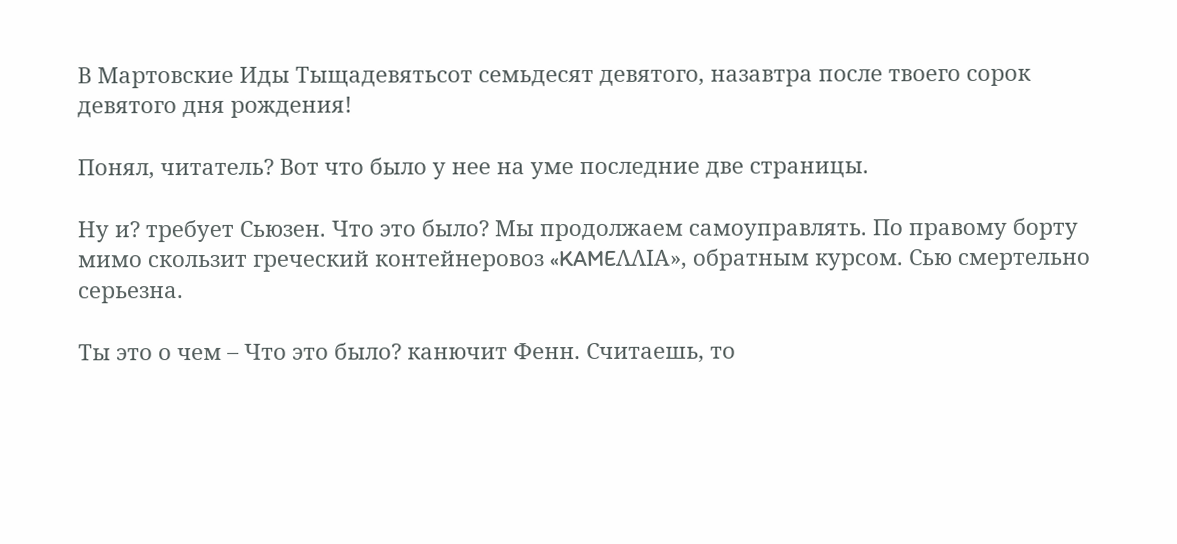В Мартовские Иды Тыщадевятьсот семьдесят девятого, назавтра после твоего сорок девятого дня рождения!

Понял, читатель? Вот что было у нее на уме последние две страницы.

Ну и? требует Сьюзен. Что это было? Мы продолжаем самоуправлять. По правому борту мимо скользит греческий контейнеровоз «KAMEΛΛIA», обратным курсом. Сью смертельно серьезна.

Ты это о чем – Что это было? канючит Фенн. Считаешь, то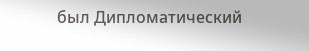был Дипломатический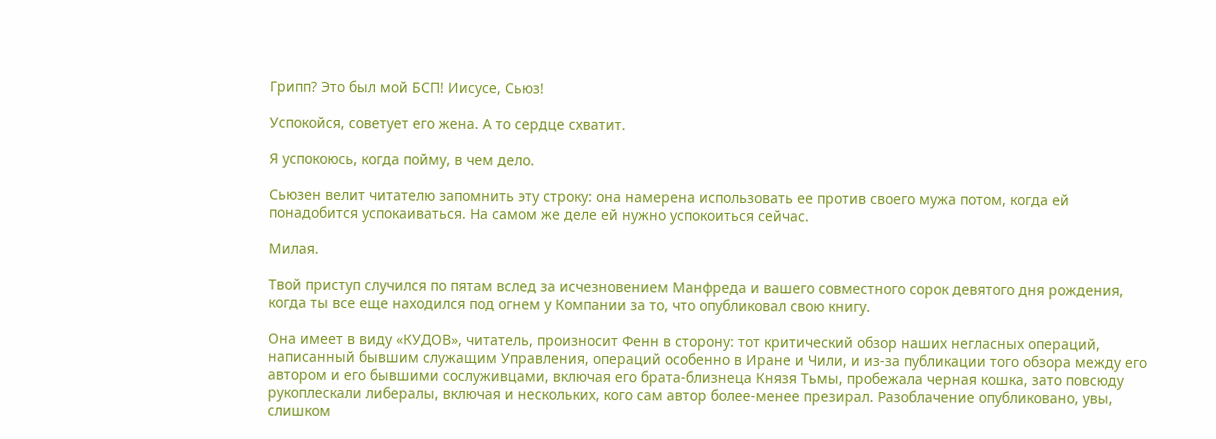Грипп? Это был мой БСП! Иисусе, Сьюз!

Успокойся, советует его жена. А то сердце схватит.

Я успокоюсь, когда пойму, в чем дело.

Сьюзен велит читателю запомнить эту строку: она намерена использовать ее против своего мужа потом, когда ей понадобится успокаиваться. На самом же деле ей нужно успокоиться сейчас.

Милая.

Твой приступ случился по пятам вслед за исчезновением Манфреда и вашего совместного сорок девятого дня рождения, когда ты все еще находился под огнем у Компании за то, что опубликовал свою книгу.

Она имеет в виду «КУДОВ», читатель, произносит Фенн в сторону: тот критический обзор наших негласных операций, написанный бывшим служащим Управления, операций особенно в Иране и Чили, и из-за публикации того обзора между его автором и его бывшими сослуживцами, включая его брата-близнеца Князя Тьмы, пробежала черная кошка, зато повсюду рукоплескали либералы, включая и нескольких, кого сам автор более-менее презирал. Разоблачение опубликовано, увы, слишком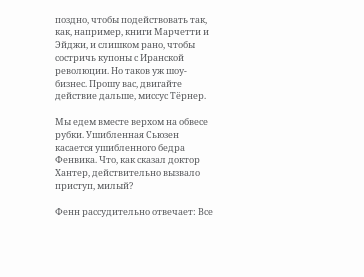поздно, чтобы подействовать так, как, например, книги Марчетти и Эйджи, и слишком рано, чтобы состричь купоны с Иранской революции. Но таков уж шоу-бизнес. Прошу вас, двигайте действие дальше, миссус Тёрнер.

Мы едем вместе верхом на обвесе рубки. Ушибленная Сьюзен касается ушибленного бедра Фенвика. Что, как сказал доктор Хантер, действительно вызвало приступ, милый?

Фенн рассудительно отвечает: Все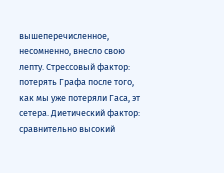вышеперечисленное, несомненно, внесло свою лепту. Стрессовый фактор: потерять Графа после того, как мы уже потеряли Гаса, эт сетера. Диетический фактор: сравнительно высокий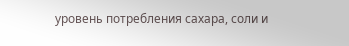уровень потребления сахара, соли и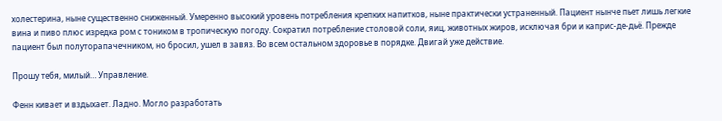холестерина, ныне существенно сниженный. Умеренно высокий уровень потребления крепких напитков, ныне практически устраненный. Пациент нынче пьет лишь легкие вина и пиво плюс изредка ром с тоником в тропическую погоду. Сократил потребление столовой соли, яиц, животных жиров, исключая бри и каприс-де-дьё. Прежде пациент был полуторапачечником, но бросил, ушел в завяз. Во всем остальном здоровье в порядке. Двигай уже действие.

Прошу тебя, милый… Управление.

Фенн кивает и вздыхает. Ладно. Могло разработать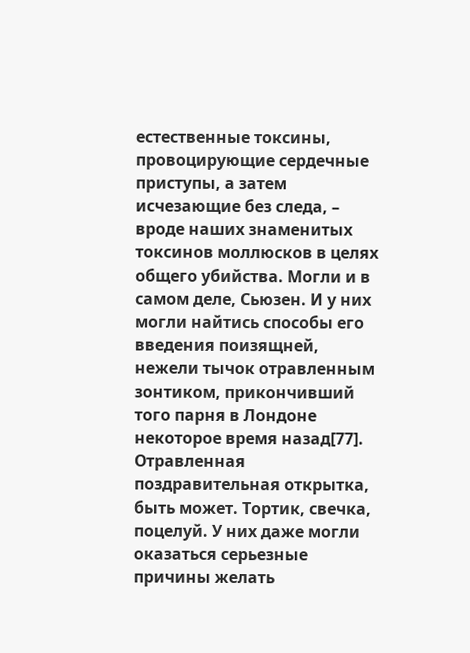естественные токсины, провоцирующие сердечные приступы, а затем исчезающие без следа, – вроде наших знаменитых токсинов моллюсков в целях общего убийства. Могли и в самом деле, Сьюзен. И у них могли найтись способы его введения поизящней, нежели тычок отравленным зонтиком, прикончивший того парня в Лондоне некоторое время назад[77]. Отравленная поздравительная открытка, быть может. Тортик, свечка, поцелуй. У них даже могли оказаться серьезные причины желать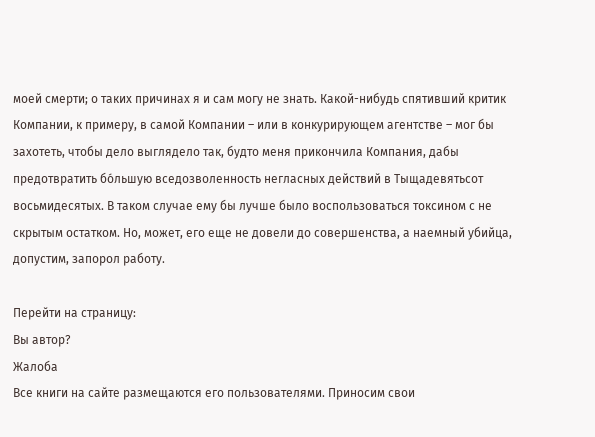моей смерти; о таких причинах я и сам могу не знать. Какой-нибудь спятивший критик Компании, к примеру, в самой Компании – или в конкурирующем агентстве – мог бы захотеть, чтобы дело выглядело так, будто меня прикончила Компания, дабы предотвратить бо́льшую вседозволенность негласных действий в Тыщадевятьсот восьмидесятых. В таком случае ему бы лучше было воспользоваться токсином с не скрытым остатком. Но, может, его еще не довели до совершенства, а наемный убийца, допустим, запорол работу.

Перейти на страницу:
Вы автор?
Жалоба
Все книги на сайте размещаются его пользователями. Приносим свои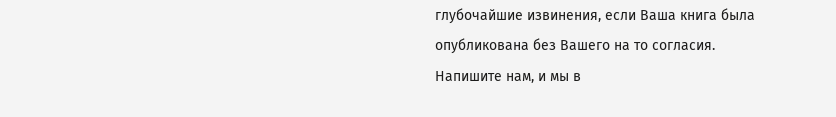глубочайшие извинения, если Ваша книга была опубликована без Вашего на то согласия.
Напишите нам, и мы в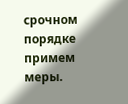срочном порядке примем меры.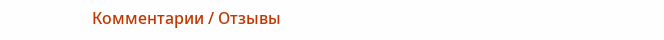Комментарии / Отзывы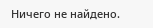Ничего не найдено.